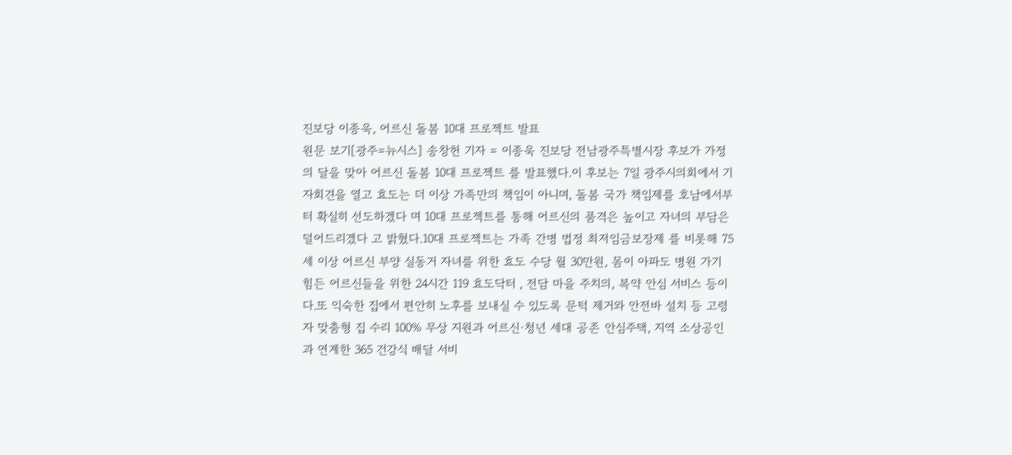진보당 이종욱, 어르신 돌봄 10대 프로젝트 발표
원문 보기[광주=뉴시스] 송창헌 기자 = 이종욱 진보당 전남광주특별시장 후보가 가정의 달을 맞아 어르신 돌봄 10대 프로젝트 를 발표했다.이 후보는 7일 광주시의회에서 기자회견을 열고 효도는 더 이상 가족만의 책임이 아니며, 돌봄 국가 책임제를 호남에서부터 확실히 선도하겠다 며 10대 프로젝트를 통해 어르신의 품격은 높이고 자녀의 부담은 덜어드리겠다 고 밝혔다.10대 프로젝트는 가족 간병 법정 최저임금보장제 를 비롯해 75세 이상 어르신 부양 실동거 자녀를 위한 효도 수당 월 30만원, 몸이 아파도 병원 가기 힘든 어르신들을 위한 24시간 119 효도닥터 , 전담 마을 주치의, 복약 안심 서비스 등이다.또 익숙한 집에서 편안히 노후를 보내실 수 있도록 문턱 제거와 안전바 설치 등 고령자 맞춤형 집 수리 100% 무상 지원과 어르신·청년 세대 공존 안심주택, 지역 소상공인과 연계한 365 건강식 배달 서비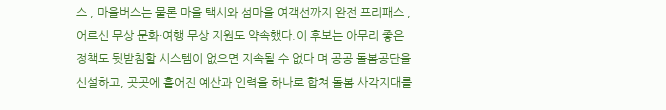스 , 마을버스는 물론 마을 택시와 섬마을 여객선까지 완전 프리패스 , 어르신 무상 문화·여행 무상 지원도 약속했다.이 후보는 아무리 좋은 정책도 뒷받침할 시스템이 없으면 지속될 수 없다 며 공공 돌봄공단을 신설하고, 곳곳에 흩어진 예산과 인력을 하나로 합쳐 돌봄 사각지대를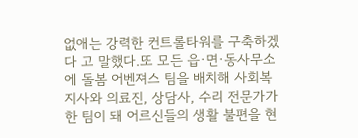없애는 강력한 컨트롤타워를 구축하겠다 고 말했다.또 모든 읍·면·동사무소에 돌봄 어벤져스 팀을 배치해 사회복지사와 의료진, 상담사, 수리 전문가가 한 팀이 돼 어르신들의 생활 불편을 현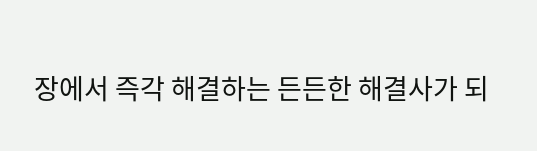장에서 즉각 해결하는 든든한 해결사가 되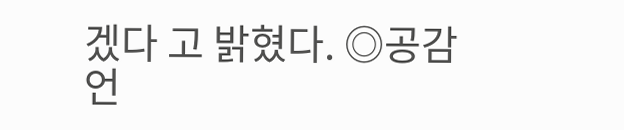겠다 고 밝혔다. ◎공감언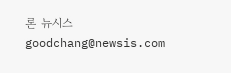론 뉴시스 goodchang@newsis.com